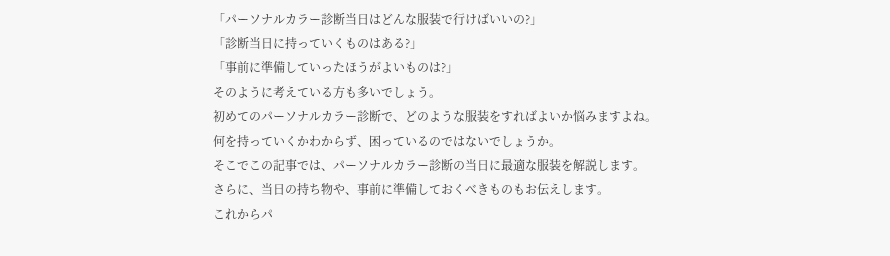「パーソナルカラー診断当日はどんな服装で行けばいいの?」
「診断当日に持っていくものはある?」
「事前に準備していったほうがよいものは?」
そのように考えている方も多いでしょう。
初めてのパーソナルカラー診断で、どのような服装をすればよいか悩みますよね。
何を持っていくかわからず、困っているのではないでしょうか。
そこでこの記事では、パーソナルカラー診断の当日に最適な服装を解説します。
さらに、当日の持ち物や、事前に準備しておくべきものもお伝えします。
これからパ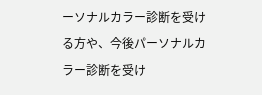ーソナルカラー診断を受ける方や、今後パーソナルカラー診断を受け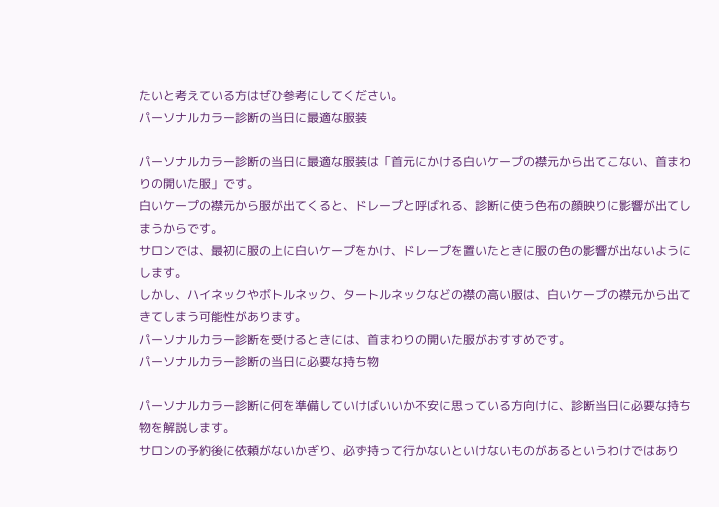たいと考えている方はぜひ参考にしてください。
パーソナルカラー診断の当日に最適な服装

パーソナルカラー診断の当日に最適な服装は「首元にかける白いケープの襟元から出てこない、首まわりの開いた服」です。
白いケープの襟元から服が出てくると、ドレープと呼ばれる、診断に使う色布の顔映りに影響が出てしまうからです。
サロンでは、最初に服の上に白いケープをかけ、ドレープを置いたときに服の色の影響が出ないようにします。
しかし、ハイネックやボトルネック、タートルネックなどの襟の高い服は、白いケープの襟元から出てきてしまう可能性があります。
パーソナルカラー診断を受けるときには、首まわりの開いた服がおすすめです。
パーソナルカラー診断の当日に必要な持ち物

パーソナルカラー診断に何を準備していけばいいか不安に思っている方向けに、診断当日に必要な持ち物を解説します。
サロンの予約後に依頼がないかぎり、必ず持って行かないといけないものがあるというわけではあり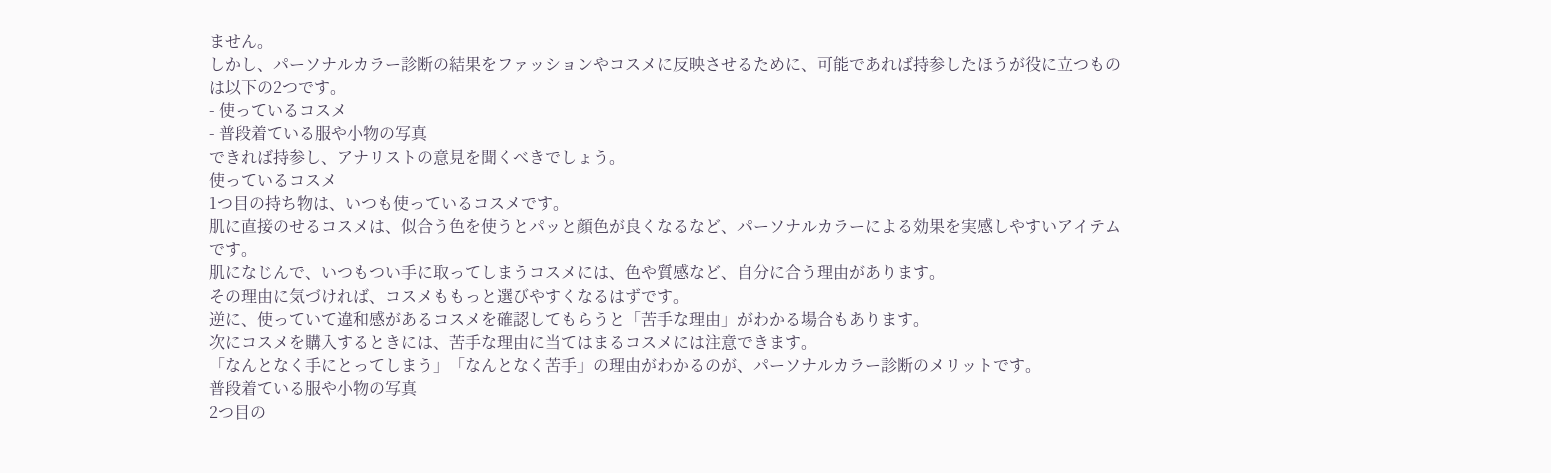ません。
しかし、パーソナルカラー診断の結果をファッションやコスメに反映させるために、可能であれば持参したほうが役に立つものは以下の2つです。
- 使っているコスメ
- 普段着ている服や小物の写真
できれば持参し、アナリストの意見を聞くべきでしょう。
使っているコスメ
1つ目の持ち物は、いつも使っているコスメです。
肌に直接のせるコスメは、似合う色を使うとパッと顔色が良くなるなど、パーソナルカラーによる効果を実感しやすいアイテムです。
肌になじんで、いつもつい手に取ってしまうコスメには、色や質感など、自分に合う理由があります。
その理由に気づければ、コスメももっと選びやすくなるはずです。
逆に、使っていて違和感があるコスメを確認してもらうと「苦手な理由」がわかる場合もあります。
次にコスメを購入するときには、苦手な理由に当てはまるコスメには注意できます。
「なんとなく手にとってしまう」「なんとなく苦手」の理由がわかるのが、パーソナルカラー診断のメリットです。
普段着ている服や小物の写真
2つ目の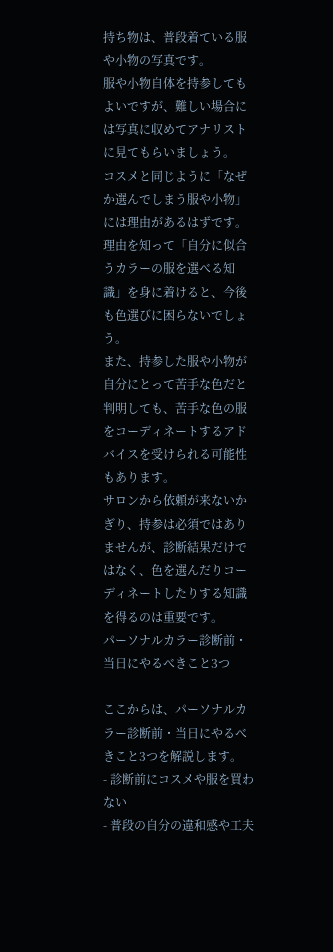持ち物は、普段着ている服や小物の写真です。
服や小物自体を持参してもよいですが、難しい場合には写真に収めてアナリストに見てもらいましょう。
コスメと同じように「なぜか選んでしまう服や小物」には理由があるはずです。
理由を知って「自分に似合うカラーの服を選べる知識」を身に着けると、今後も色選びに困らないでしょう。
また、持参した服や小物が自分にとって苦手な色だと判明しても、苦手な色の服をコーディネートするアドバイスを受けられる可能性もあります。
サロンから依頼が来ないかぎり、持参は必須ではありませんが、診断結果だけではなく、色を選んだりコーディネートしたりする知識を得るのは重要です。
パーソナルカラー診断前・当日にやるべきこと3つ

ここからは、パーソナルカラー診断前・当日にやるべきこと3つを解説します。
- 診断前にコスメや服を買わない
- 普段の自分の違和感や工夫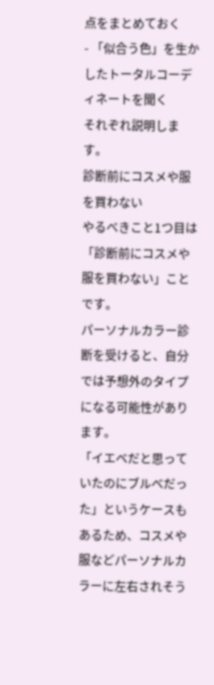点をまとめておく
- 「似合う色」を生かしたトータルコーディネートを聞く
それぞれ説明します。
診断前にコスメや服を買わない
やるべきこと1つ目は「診断前にコスメや服を買わない」ことです。
パーソナルカラー診断を受けると、自分では予想外のタイプになる可能性があります。
「イエベだと思っていたのにブルべだった」というケースもあるため、コスメや服などパーソナルカラーに左右されそう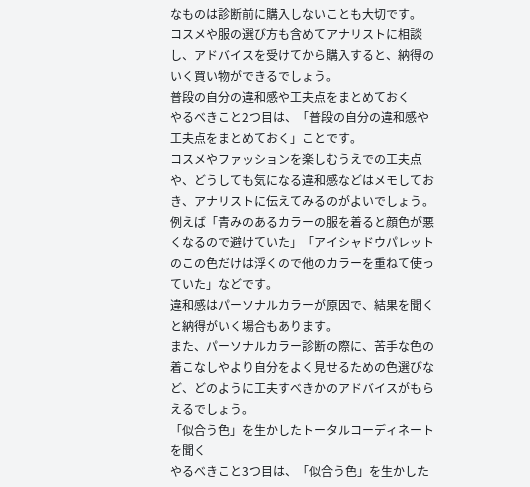なものは診断前に購入しないことも大切です。
コスメや服の選び方も含めてアナリストに相談し、アドバイスを受けてから購入すると、納得のいく買い物ができるでしょう。
普段の自分の違和感や工夫点をまとめておく
やるべきこと2つ目は、「普段の自分の違和感や工夫点をまとめておく」ことです。
コスメやファッションを楽しむうえでの工夫点や、どうしても気になる違和感などはメモしておき、アナリストに伝えてみるのがよいでしょう。
例えば「青みのあるカラーの服を着ると顔色が悪くなるので避けていた」「アイシャドウパレットのこの色だけは浮くので他のカラーを重ねて使っていた」などです。
違和感はパーソナルカラーが原因で、結果を聞くと納得がいく場合もあります。
また、パーソナルカラー診断の際に、苦手な色の着こなしやより自分をよく見せるための色選びなど、どのように工夫すべきかのアドバイスがもらえるでしょう。
「似合う色」を生かしたトータルコーディネートを聞く
やるべきこと3つ目は、「似合う色」を生かした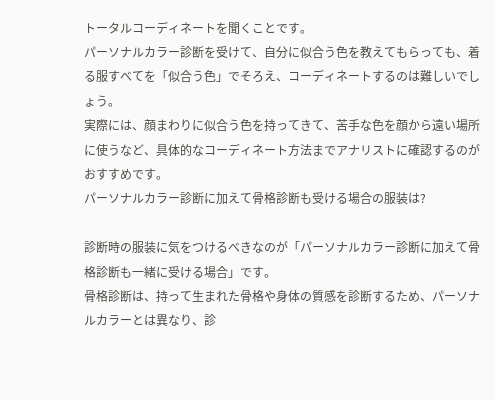トータルコーディネートを聞くことです。
パーソナルカラー診断を受けて、自分に似合う色を教えてもらっても、着る服すべてを「似合う色」でそろえ、コーディネートするのは難しいでしょう。
実際には、顔まわりに似合う色を持ってきて、苦手な色を顔から遠い場所に使うなど、具体的なコーディネート方法までアナリストに確認するのがおすすめです。
パーソナルカラー診断に加えて骨格診断も受ける場合の服装は?

診断時の服装に気をつけるべきなのが「パーソナルカラー診断に加えて骨格診断も一緒に受ける場合」です。
骨格診断は、持って生まれた骨格や身体の質感を診断するため、パーソナルカラーとは異なり、診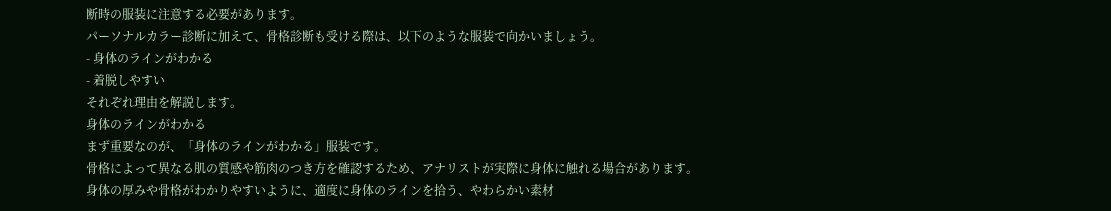断時の服装に注意する必要があります。
パーソナルカラー診断に加えて、骨格診断も受ける際は、以下のような服装で向かいましょう。
- 身体のラインがわかる
- 着脱しやすい
それぞれ理由を解説します。
身体のラインがわかる
まず重要なのが、「身体のラインがわかる」服装です。
骨格によって異なる肌の質感や筋肉のつき方を確認するため、アナリストが実際に身体に触れる場合があります。
身体の厚みや骨格がわかりやすいように、適度に身体のラインを拾う、やわらかい素材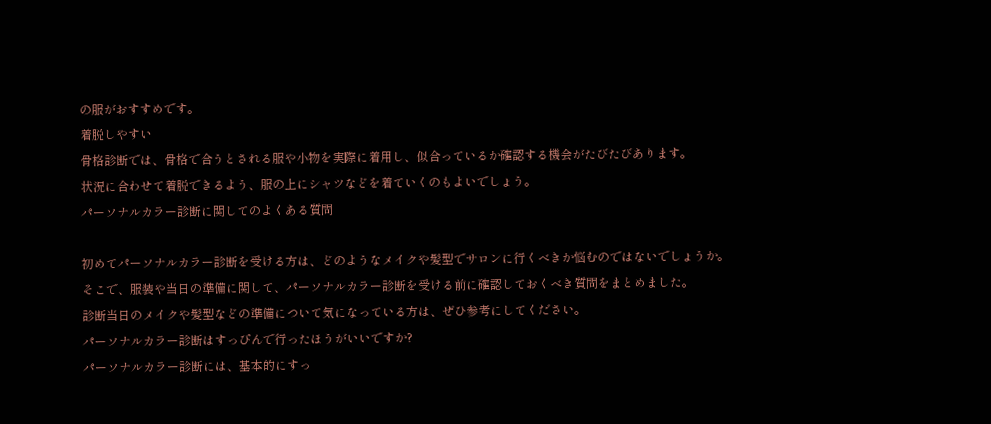の服がおすすめです。
着脱しやすい
骨格診断では、骨格で合うとされる服や小物を実際に着用し、似合っているか確認する機会がたびたびあります。
状況に合わせて着脱できるよう、服の上にシャツなどを着ていくのもよいでしょう。
パーソナルカラー診断に関してのよくある質問

初めてパーソナルカラー診断を受ける方は、どのようなメイクや髪型でサロンに行くべきか悩むのではないでしょうか。
そこで、服装や当日の準備に関して、パーソナルカラー診断を受ける前に確認しておくべき質問をまとめました。
診断当日のメイクや髪型などの準備について気になっている方は、ぜひ参考にしてください。
パーソナルカラー診断はすっぴんで行ったほうがいいですか?
パーソナルカラー診断には、基本的にすっ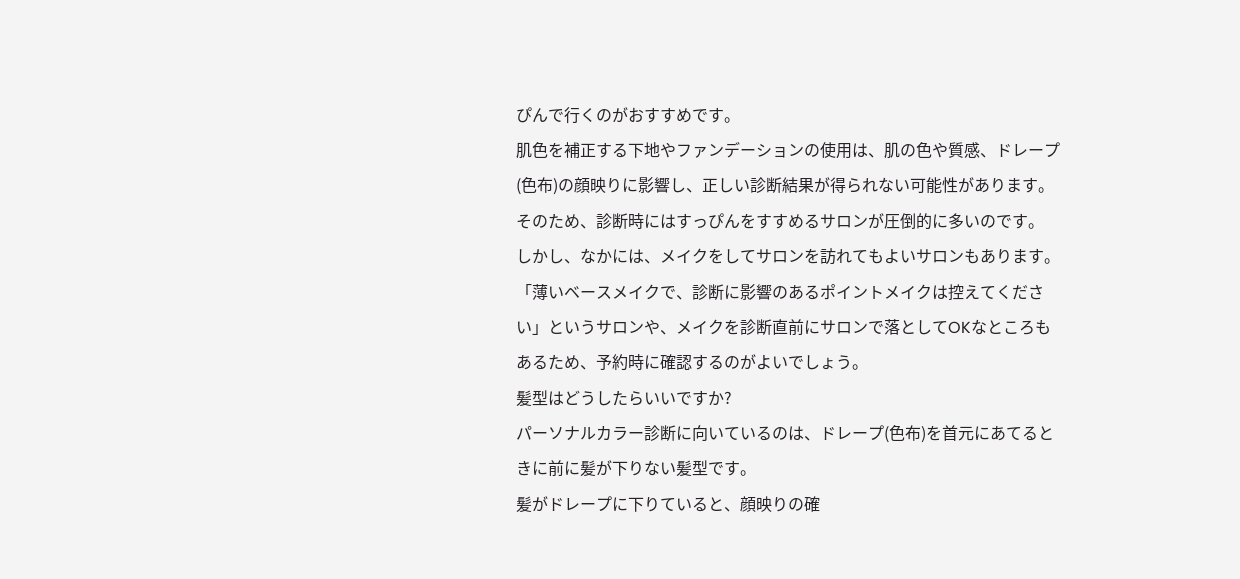ぴんで行くのがおすすめです。
肌色を補正する下地やファンデーションの使用は、肌の色や質感、ドレープ(色布)の顔映りに影響し、正しい診断結果が得られない可能性があります。
そのため、診断時にはすっぴんをすすめるサロンが圧倒的に多いのです。
しかし、なかには、メイクをしてサロンを訪れてもよいサロンもあります。
「薄いベースメイクで、診断に影響のあるポイントメイクは控えてください」というサロンや、メイクを診断直前にサロンで落としてOKなところもあるため、予約時に確認するのがよいでしょう。
髪型はどうしたらいいですか?
パーソナルカラー診断に向いているのは、ドレープ(色布)を首元にあてるときに前に髪が下りない髪型です。
髪がドレープに下りていると、顔映りの確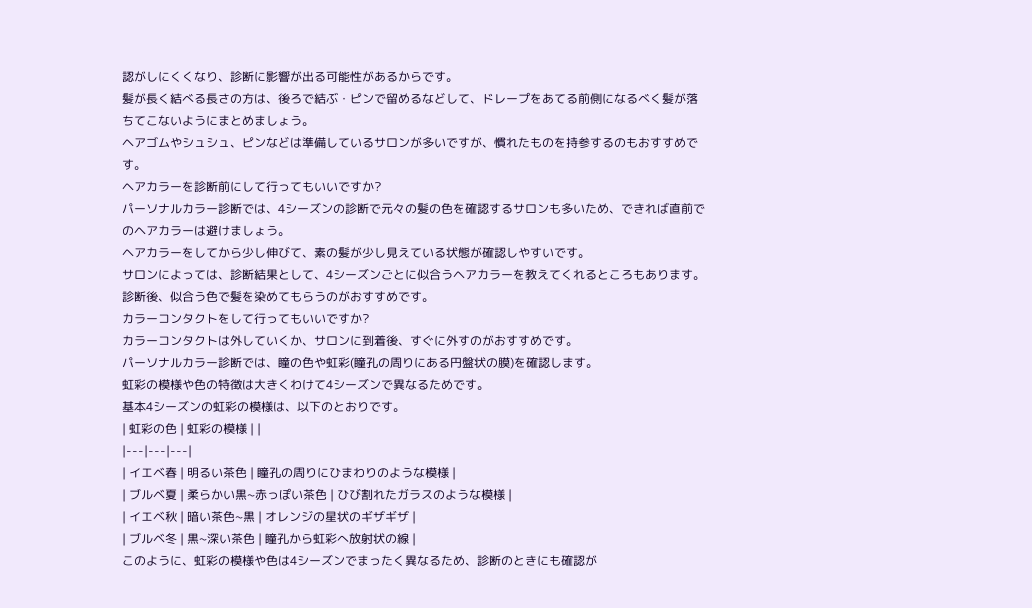認がしにくくなり、診断に影響が出る可能性があるからです。
髪が長く結べる長さの方は、後ろで結ぶ・ピンで留めるなどして、ドレープをあてる前側になるべく髪が落ちてこないようにまとめましょう。
ヘアゴムやシュシュ、ピンなどは準備しているサロンが多いですが、慣れたものを持参するのもおすすめです。
ヘアカラーを診断前にして行ってもいいですか?
パーソナルカラー診断では、4シーズンの診断で元々の髪の色を確認するサロンも多いため、できれば直前でのヘアカラーは避けましょう。
ヘアカラーをしてから少し伸びて、素の髪が少し見えている状態が確認しやすいです。
サロンによっては、診断結果として、4シーズンごとに似合うヘアカラーを教えてくれるところもあります。
診断後、似合う色で髪を染めてもらうのがおすすめです。
カラーコンタクトをして行ってもいいですか?
カラーコンタクトは外していくか、サロンに到着後、すぐに外すのがおすすめです。
パーソナルカラー診断では、瞳の色や虹彩(瞳孔の周りにある円盤状の膜)を確認します。
虹彩の模様や色の特徴は大きくわけて4シーズンで異なるためです。
基本4シーズンの虹彩の模様は、以下のとおりです。
| 虹彩の色 | 虹彩の模様 | |
|---|---|---|
| イエベ春 | 明るい茶色 | 瞳孔の周りにひまわりのような模様 |
| ブルベ夏 | 柔らかい黒~赤っぽい茶色 | ひび割れたガラスのような模様 |
| イエベ秋 | 暗い茶色~黒 | オレンジの星状のギザギザ |
| ブルベ冬 | 黒~深い茶色 | 瞳孔から虹彩へ放射状の線 |
このように、虹彩の模様や色は4シーズンでまったく異なるため、診断のときにも確認が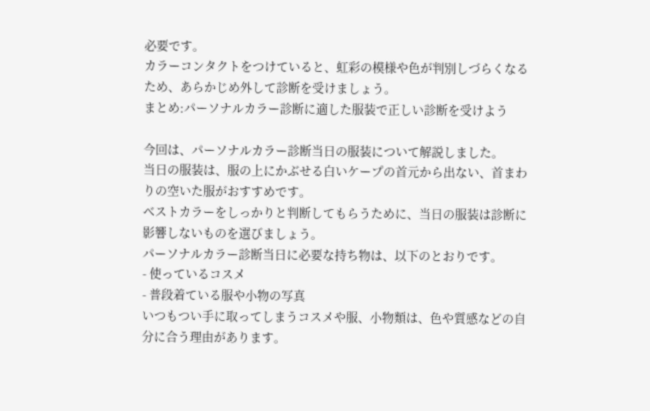必要です。
カラーコンタクトをつけていると、虹彩の模様や色が判別しづらくなるため、あらかじめ外して診断を受けましょう。
まとめ:パーソナルカラー診断に適した服装で正しい診断を受けよう

今回は、パーソナルカラー診断当日の服装について解説しました。
当日の服装は、服の上にかぶせる白いケープの首元から出ない、首まわりの空いた服がおすすめです。
ベストカラーをしっかりと判断してもらうために、当日の服装は診断に影響しないものを選びましょう。
パーソナルカラー診断当日に必要な持ち物は、以下のとおりです。
- 使っているコスメ
- 普段着ている服や小物の写真
いつもつい手に取ってしまうコスメや服、小物類は、色や質感などの自分に合う理由があります。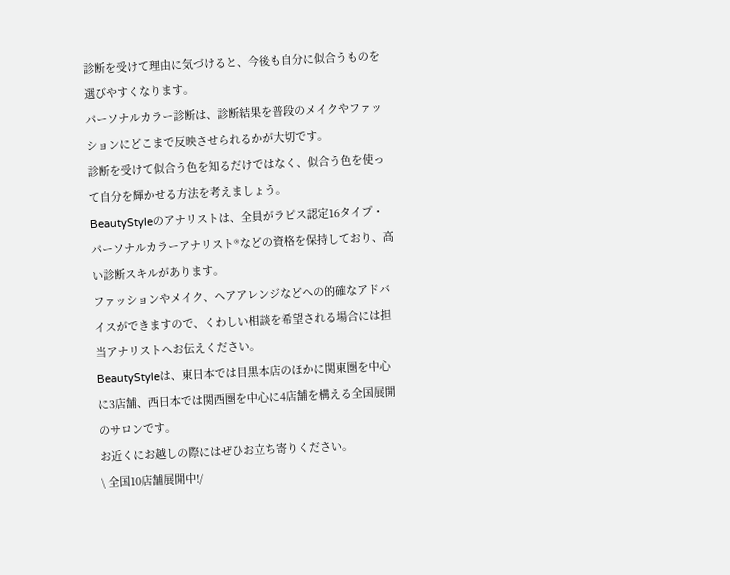診断を受けて理由に気づけると、今後も自分に似合うものを選びやすくなります。
パーソナルカラー診断は、診断結果を普段のメイクやファッションにどこまで反映させられるかが大切です。
診断を受けて似合う色を知るだけではなく、似合う色を使って自分を輝かせる方法を考えましょう。
BeautyStyleのアナリストは、全員がラピス認定16タイプ・パーソナルカラーアナリスト®などの資格を保持しており、高い診断スキルがあります。
ファッションやメイク、ヘアアレンジなどへの的確なアドバイスができますので、くわしい相談を希望される場合には担当アナリストへお伝えください。
BeautyStyleは、東日本では目黒本店のほかに関東圏を中心に3店舗、西日本では関西圏を中心に4店舗を構える全国展開のサロンです。
お近くにお越しの際にはぜひお立ち寄りください。
\ 全国10店舗展開中!/